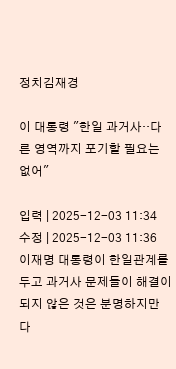정치김재경

이 대통령 "한일 과거사‥다른 영역까지 포기할 필요는 없어"

입력 | 2025-12-03 11:34   수정 | 2025-12-03 11:36
이재명 대통령이 한일관계를 두고 과거사 문제들이 해결이 되지 않은 것은 분명하지만 다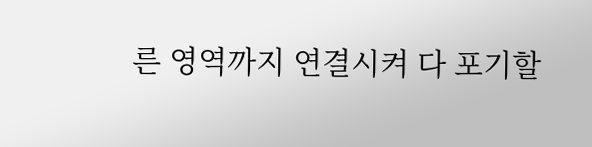른 영역까지 연결시켜 다 포기할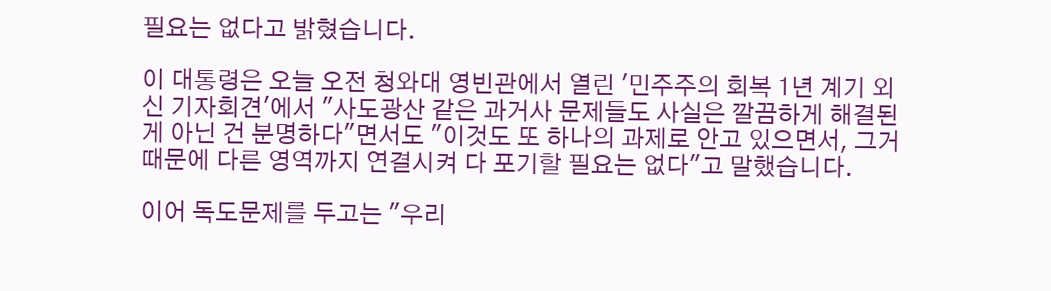필요는 없다고 밝혔습니다.

이 대통령은 오늘 오전 청와대 영빈관에서 열린 ′민주주의 회복 1년 계기 외신 기자회견′에서 ″사도광산 같은 과거사 문제들도 사실은 깔끔하게 해결된 게 아닌 건 분명하다″면서도 ″이것도 또 하나의 과제로 안고 있으면서, 그거 때문에 다른 영역까지 연결시켜 다 포기할 필요는 없다″고 말했습니다.

이어 독도문제를 두고는 ″우리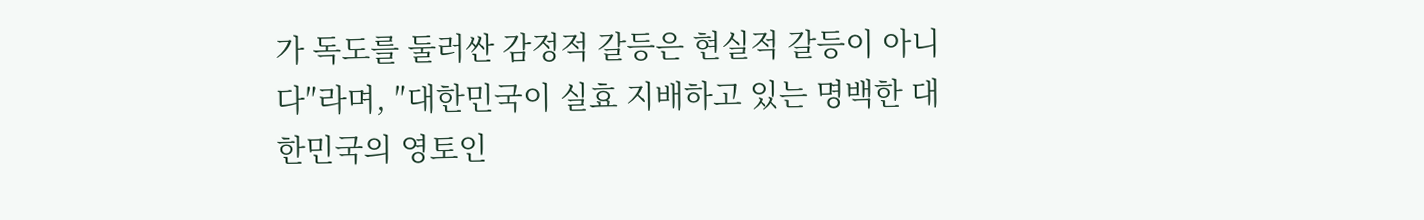가 독도를 둘러싼 감정적 갈등은 현실적 갈등이 아니다″라며, ″대한민국이 실효 지배하고 있는 명백한 대한민국의 영토인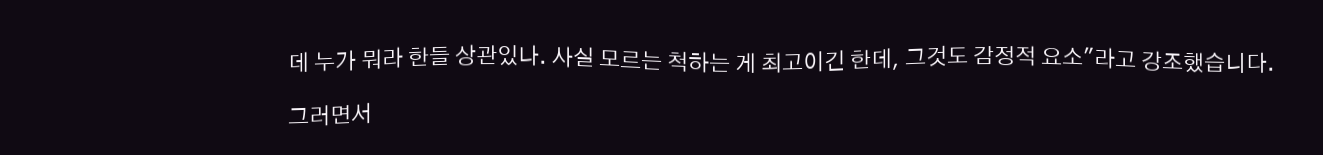데 누가 뭐라 한들 상관있나. 사실 모르는 척하는 게 최고이긴 한데, 그것도 감정적 요소″라고 강조했습니다.

그러면서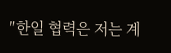″한일 협력은 저는 계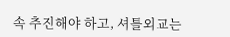속 추진해야 하고, 셔틀외교는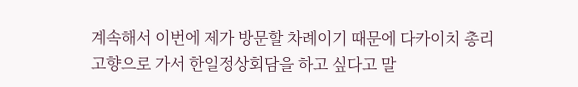계속해서 이번에 제가 방문할 차례이기 때문에 다카이치 총리 고향으로 가서 한일정상회담을 하고 싶다고 말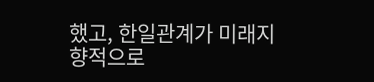했고, 한일관계가 미래지향적으로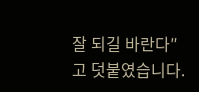잘 되길 바란다″고 덧붙였습니다.